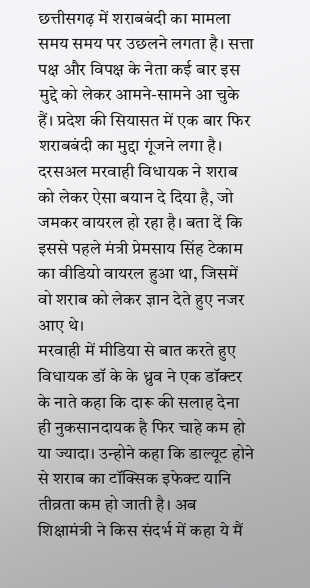छत्तीसगढ़ में शराबबंदी का मामला समय समय पर उछलने लगता है। सत्ता पक्ष और विपक्ष के नेता कई बार इस मुद्दे को लेकर आमने-सामने आ चुके हैं। प्रदेश की सियासत में एक बार फिर शराबबंदी का मुद्दा गूंजने लगा है।
दरसअल मरवाही विधायक ने शराब को लेकर ऐसा बयान दे दिया है, जो जमकर वायरल हो रहा है। बता दें कि इससे पहले मंत्री प्रेमसाय सिंह टेकाम का वीडियो वायरल हुआ था, जिसमें वो शराब को लेकर ज्ञान देते हुए नजर आए थे।
मरवाही में मीडिया से बात करते हुए विधायक डॉ के के ध्रुव ने एक डॉक्टर के नाते कहा कि दारू की सलाह देना ही नुकसानदायक है फिर चाहे कम हो या ज्यादा। उन्होने कहा कि डाल्यूट होने से शराब का टॉक्सिक इफेक्ट यानि तीव्रता कम हो जाती है। अब शिक्षामंत्री ने किस संदर्भ में कहा ये मैं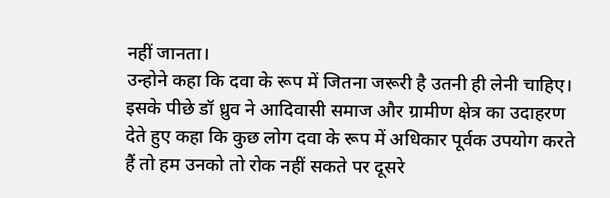नहीं जानता।
उन्होने कहा कि दवा के रूप में जितना जरूरी है उतनी ही लेनी चाहिए। इसके पीछे डॉ ध्रुव ने आदिवासी समाज और ग्रामीण क्षेत्र का उदाहरण देते हुए कहा कि कुछ लोग दवा के रूप में अधिकार पूर्वक उपयोग करते हैं तो हम उनको तो रोक नहीं सकते पर दूसरे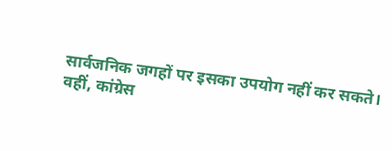सार्वजनिक जगहों पर इसका उपयोग नहीं कर सकते।
वहीं, कांग्रेस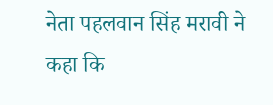नेता पहलवान सिंह मरावी ने कहा कि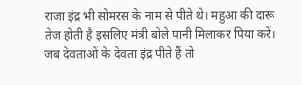राजा इंद्र भी सोमरस के नाम से पीते थे। महुआ की दारू तेज होती है इसलिए मंत्री बोले पानी मिलाकर पिया करें। जब देवताओं के देवता इंद्र पीते हैं तो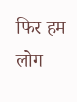फिर हम लोग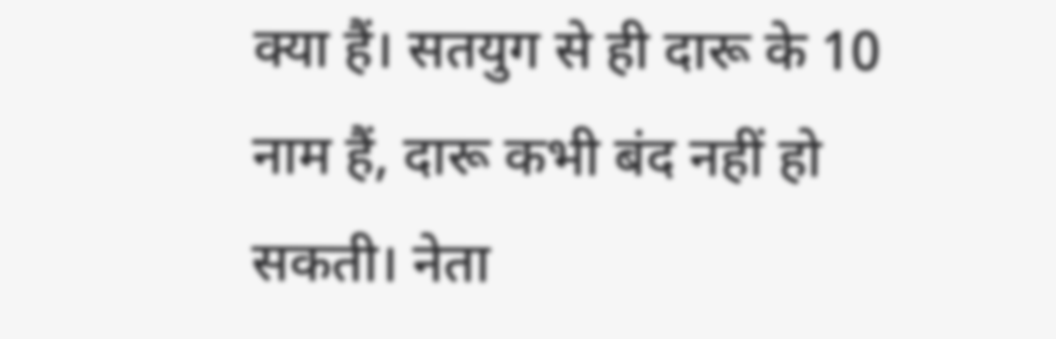क्या हैं। सतयुग से ही दारू के 10 नाम हैं, दारू कभी बंद नहीं हो सकती। नेता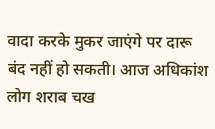वादा करके मुकर जाएंगे पर दारू बंद नहीं हो सकती। आज अधिकांश लोग शराब चख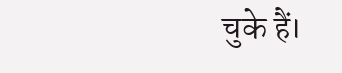चुके हैं।